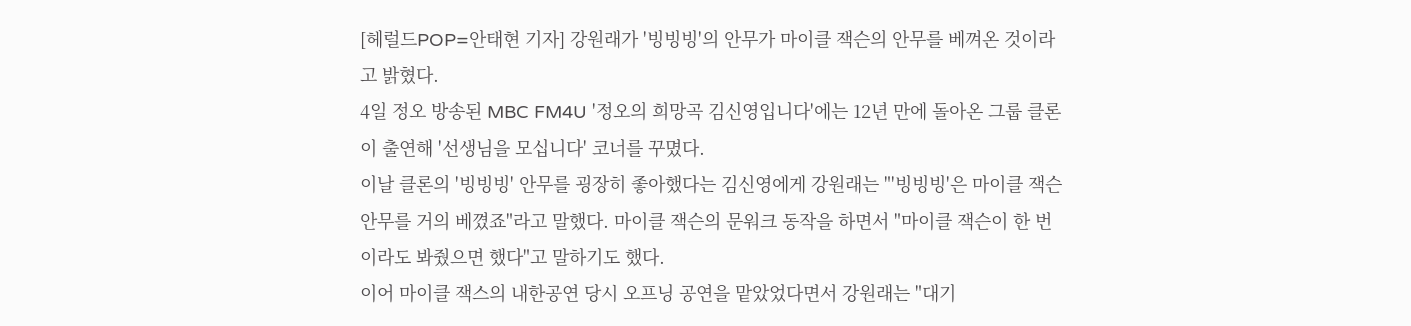[헤럴드POP=안태현 기자] 강원래가 '빙빙빙'의 안무가 마이클 잭슨의 안무를 베껴온 것이라고 밝혔다.
4일 정오 방송된 MBC FM4U '정오의 희망곡 김신영입니다'에는 12년 만에 돌아온 그룹 클론이 출연해 '선생님을 모십니다' 코너를 꾸몄다.
이날 클론의 '빙빙빙' 안무를 굉장히 좋아했다는 김신영에게 강원래는 "'빙빙빙'은 마이클 잭슨 안무를 거의 베꼈죠"라고 말했다. 마이클 잭슨의 문워크 동작을 하면서 "마이클 잭슨이 한 번이라도 봐줬으면 했다"고 말하기도 했다.
이어 마이클 잭스의 내한공연 당시 오프닝 공연을 맡았었다면서 강원래는 "대기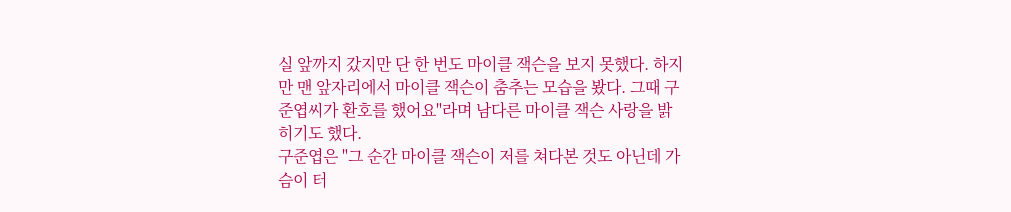실 앞까지 갔지만 단 한 번도 마이클 잭슨을 보지 못했다. 하지만 맨 앞자리에서 마이클 잭슨이 춤추는 모습을 봤다. 그때 구준엽씨가 환호를 했어요"라며 남다른 마이클 잭슨 사랑을 밝히기도 했다.
구준엽은 "그 순간 마이클 잭슨이 저를 쳐다본 것도 아닌데 가슴이 터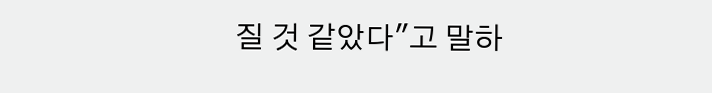질 것 같았다"고 말하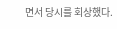면서 당시를 회상했다.